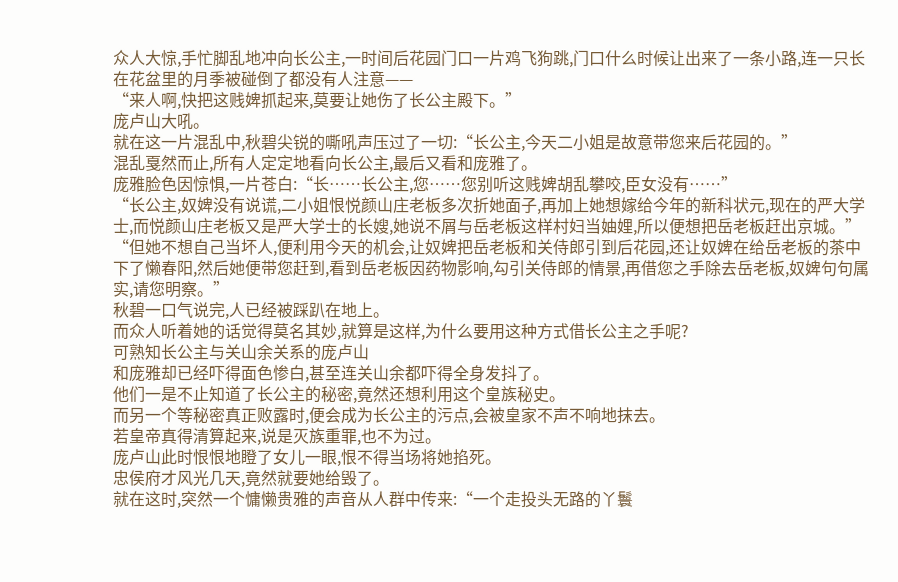众人大惊,手忙脚乱地冲向长公主,一时间后花园门口一片鸡飞狗跳,门口什么时候让出来了一条小路,连一只长在花盆里的月季被碰倒了都没有人注意——
“来人啊,快把这贱婢抓起来,莫要让她伤了长公主殿下。”
庞卢山大吼。
就在这一片混乱中,秋碧尖锐的嘶吼声压过了一切:“长公主,今天二小姐是故意带您来后花园的。”
混乱戛然而止,所有人定定地看向长公主,最后又看和庞雅了。
庞雅脸色因惊惧,一片苍白:“长……长公主,您……您别听这贱婢胡乱攀咬,臣女没有……”
“长公主,奴婢没有说谎,二小姐恨悦颜山庄老板多次折她面子,再加上她想嫁给今年的新科状元,现在的严大学士,而悦颜山庄老板又是严大学士的长嫂,她说不屑与岳老板这样村妇当妯娌,所以便想把岳老板赶出京城。”
“但她不想自己当坏人,便利用今天的机会,让奴婢把岳老板和关侍郎引到后花园,还让奴婢在给岳老板的茶中下了懒春阳,然后她便带您赶到,看到岳老板因药物影响,勾引关侍郎的情景,再借您之手除去岳老板,奴婢句句属实,请您明察。”
秋碧一口气说完,人已经被踩趴在地上。
而众人听着她的话觉得莫名其妙,就算是这样,为什么要用这种方式借长公主之手呢?
可熟知长公主与关山余关系的庞卢山
和庞雅却已经吓得面色惨白,甚至连关山余都吓得全身发抖了。
他们一是不止知道了长公主的秘密,竟然还想利用这个皇族秘史。
而另一个等秘密真正败露时,便会成为长公主的污点,会被皇家不声不响地抹去。
若皇帝真得清算起来,说是灭族重罪,也不为过。
庞卢山此时恨恨地瞪了女儿一眼,恨不得当场将她掐死。
忠侯府才风光几天,竟然就要她给毁了。
就在这时,突然一个慵懒贵雅的声音从人群中传来:“一个走投头无路的丫鬟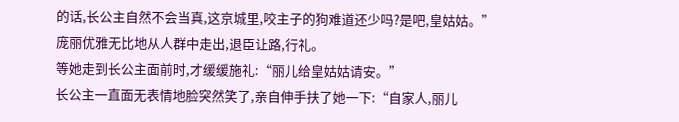的话,长公主自然不会当真,这京城里,咬主子的狗难道还少吗?是吧,皇姑姑。”
庞丽优雅无比地从人群中走出,退臣让路,行礼。
等她走到长公主面前时,才缓缓施礼:“丽儿给皇姑姑请安。”
长公主一直面无表情地脸突然笑了,亲自伸手扶了她一下:“自家人,丽儿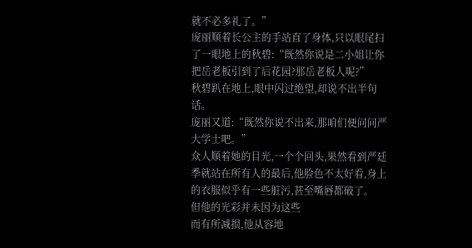就不必多礼了。”
庞丽顺着长公主的手站直了身体,只以眼尾扫了一眼地上的秋碧:“既然你说是二小姐让你把岳老板引到了后花园?那岳老板人呢?”
秋碧趴在地上,眼中闪过绝望,却说不出半句话。
庞丽又道:“既然你说不出来,那咱们便问问严大学士吧。”
众人顺着她的目光,一个个回头,果然看到严廷季就站在所有人的最后,他脸色不太好看,身上的衣服似乎有一些脏污,甚至嘴唇都破了。
但他的光彩并未因为这些
而有所减损,他从容地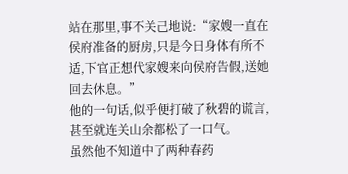站在那里,事不关己地说:“家嫂一直在侯府准备的厨房,只是今日身体有所不适,下官正想代家嫂来向侯府告假,送她回去休息。”
他的一句话,似乎便打破了秋碧的谎言,甚至就连关山余都松了一口气。
虽然他不知道中了两种春药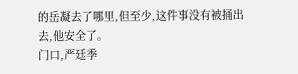的岳凝去了哪里,但至少,这件事没有被捅出去,他安全了。
门口,严廷季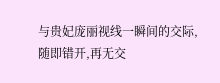与贵妃庞丽视线一瞬间的交际,随即错开,再无交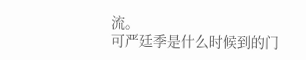流。
可严廷季是什么时候到的门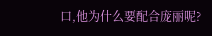口,他为什么要配合庞丽呢?